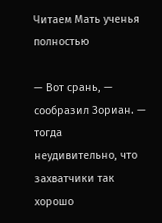Читаем Мать ученья полностью

— Вот срань, — сообразил Зориан. — тогда неудивительно, что захватчики так хорошо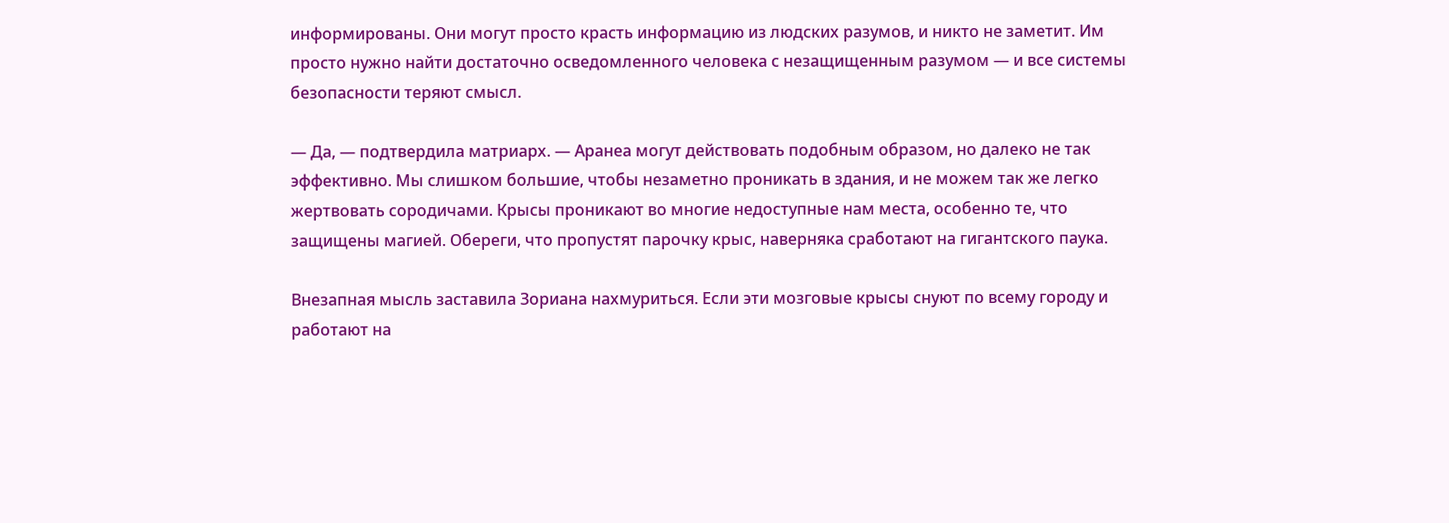информированы. Они могут просто красть информацию из людских разумов, и никто не заметит. Им просто нужно найти достаточно осведомленного человека с незащищенным разумом — и все системы безопасности теряют смысл.

— Да, — подтвердила матриарх. — Аранеа могут действовать подобным образом, но далеко не так эффективно. Мы слишком большие, чтобы незаметно проникать в здания, и не можем так же легко жертвовать сородичами. Крысы проникают во многие недоступные нам места, особенно те, что защищены магией. Обереги, что пропустят парочку крыс, наверняка сработают на гигантского паука.

Внезапная мысль заставила Зориана нахмуриться. Если эти мозговые крысы снуют по всему городу и работают на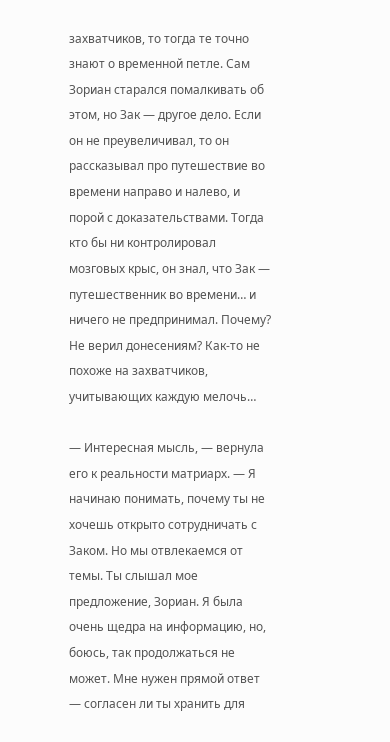захватчиков, то тогда те точно знают о временной петле. Сам Зориан старался помалкивать об этом, но Зак — другое дело. Если он не преувеличивал, то он рассказывал про путешествие во времени направо и налево, и порой с доказательствами. Тогда кто бы ни контролировал мозговых крыс, он знал, что Зак — путешественник во времени… и ничего не предпринимал. Почему? Не верил донесениям? Как-то не похоже на захватчиков, учитывающих каждую мелочь…

— Интересная мысль, — вернула его к реальности матриарх. — Я начинаю понимать, почему ты не хочешь открыто сотрудничать с Заком. Но мы отвлекаемся от темы. Ты слышал мое предложение, Зориан. Я была очень щедра на информацию, но, боюсь, так продолжаться не может. Мне нужен прямой ответ — согласен ли ты хранить для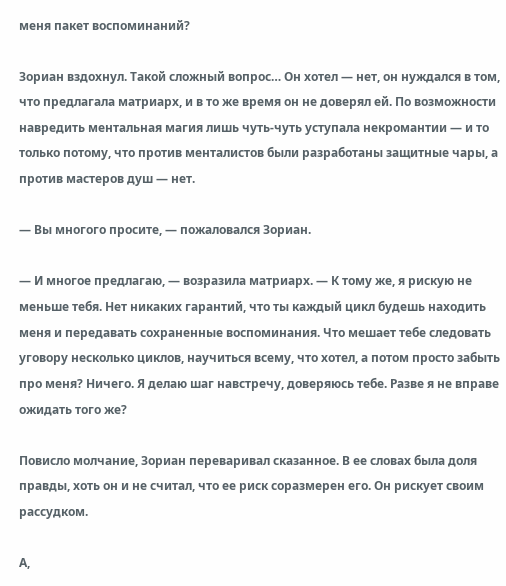меня пакет воспоминаний?

Зориан вздохнул. Такой сложный вопрос… Он хотел — нет, он нуждался в том, что предлагала матриарх, и в то же время он не доверял ей. По возможности навредить ментальная магия лишь чуть-чуть уступала некромантии — и то только потому, что против менталистов были разработаны защитные чары, а против мастеров душ — нет.

— Вы многого просите, — пожаловался Зориан.

— И многое предлагаю, — возразила матриарх. — К тому же, я рискую не меньше тебя. Нет никаких гарантий, что ты каждый цикл будешь находить меня и передавать сохраненные воспоминания. Что мешает тебе следовать уговору несколько циклов, научиться всему, что хотел, а потом просто забыть про меня? Ничего. Я делаю шаг навстречу, доверяюсь тебе. Разве я не вправе ожидать того же?

Повисло молчание, Зориан переваривал сказанное. В ее словах была доля правды, хоть он и не считал, что ее риск соразмерен его. Он рискует своим рассудком.

А,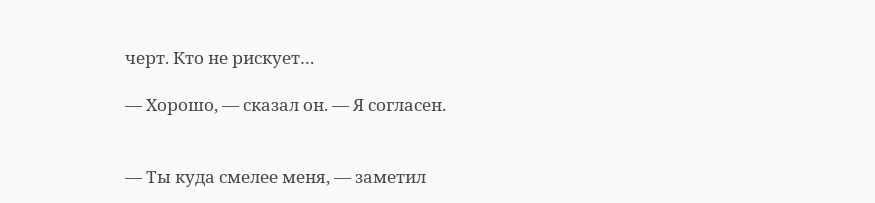черт. Кто не рискует…

— Хорошо, — сказал он. — Я согласен.


— Ты куда смелее меня, — заметил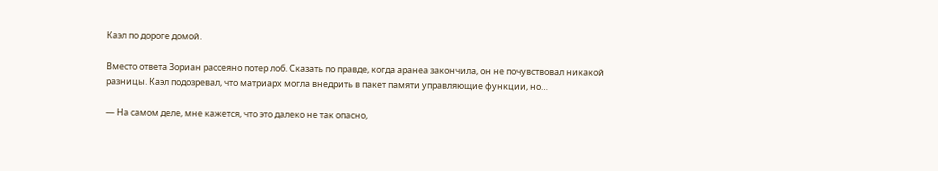Каэл по дороге домой.

Вместо ответа Зориан рассеяно потер лоб. Сказать по правде, когда аранеа закончила, он не почувствовал никакой разницы. Каэл подозревал, что матриарх могла внедрить в пакет памяти управляющие функции, но…

— На самом деле, мне кажется, что это далеко не так опасно,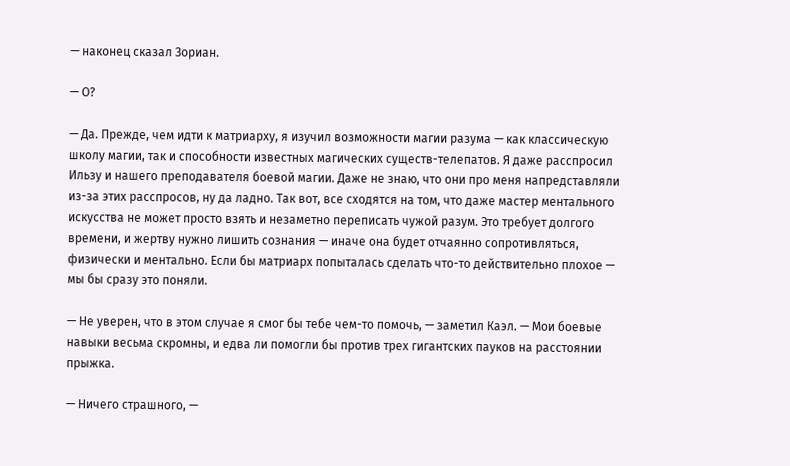— наконец сказал Зориан.

— О?

— Да. Прежде, чем идти к матриарху, я изучил возможности магии разума — как классическую школу магии, так и способности известных магических существ-телепатов. Я даже расспросил Ильзу и нашего преподавателя боевой магии. Даже не знаю, что они про меня напредставляли из-за этих расспросов, ну да ладно. Так вот, все сходятся на том, что даже мастер ментального искусства не может просто взять и незаметно переписать чужой разум. Это требует долгого времени, и жертву нужно лишить сознания — иначе она будет отчаянно сопротивляться, физически и ментально. Если бы матриарх попыталась сделать что-то действительно плохое — мы бы сразу это поняли.

— Не уверен, что в этом случае я смог бы тебе чем-то помочь, — заметил Каэл. — Мои боевые навыки весьма скромны, и едва ли помогли бы против трех гигантских пауков на расстоянии прыжка.

— Ничего страшного, —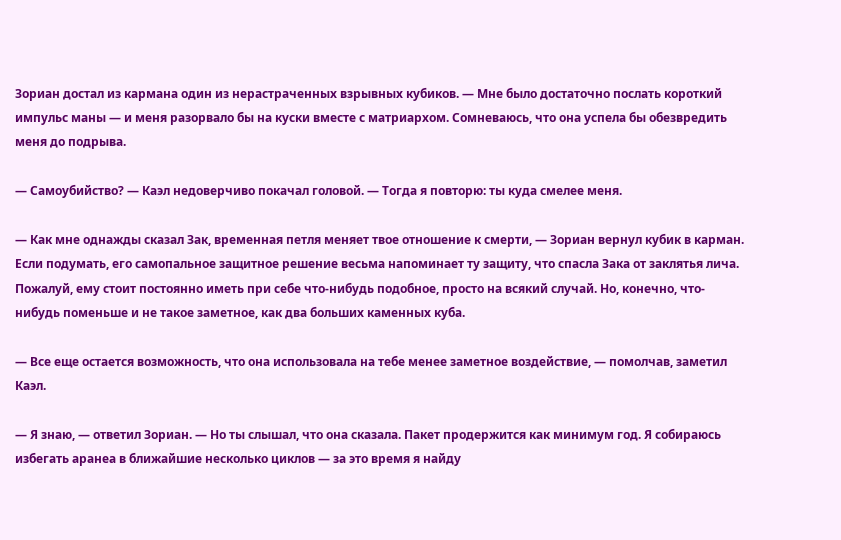Зориан достал из кармана один из нерастраченных взрывных кубиков. — Мне было достаточно послать короткий импульс маны — и меня разорвало бы на куски вместе с матриархом. Сомневаюсь, что она успела бы обезвредить меня до подрыва.

— Самоубийство? — Каэл недоверчиво покачал головой. — Тогда я повторю: ты куда смелее меня.

— Как мне однажды сказал Зак, временная петля меняет твое отношение к смерти, — Зориан вернул кубик в карман. Если подумать, его самопальное защитное решение весьма напоминает ту защиту, что спасла Зака от заклятья лича. Пожалуй, ему стоит постоянно иметь при себе что-нибудь подобное, просто на всякий случай. Но, конечно, что-нибудь поменьше и не такое заметное, как два больших каменных куба.

— Все еще остается возможность, что она использовала на тебе менее заметное воздействие, — помолчав, заметил Каэл.

— Я знаю, — ответил Зориан. — Но ты слышал, что она сказала. Пакет продержится как минимум год. Я собираюсь избегать аранеа в ближайшие несколько циклов — за это время я найду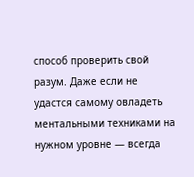способ проверить свой разум. Даже если не удастся самому овладеть ментальными техниками на нужном уровне — всегда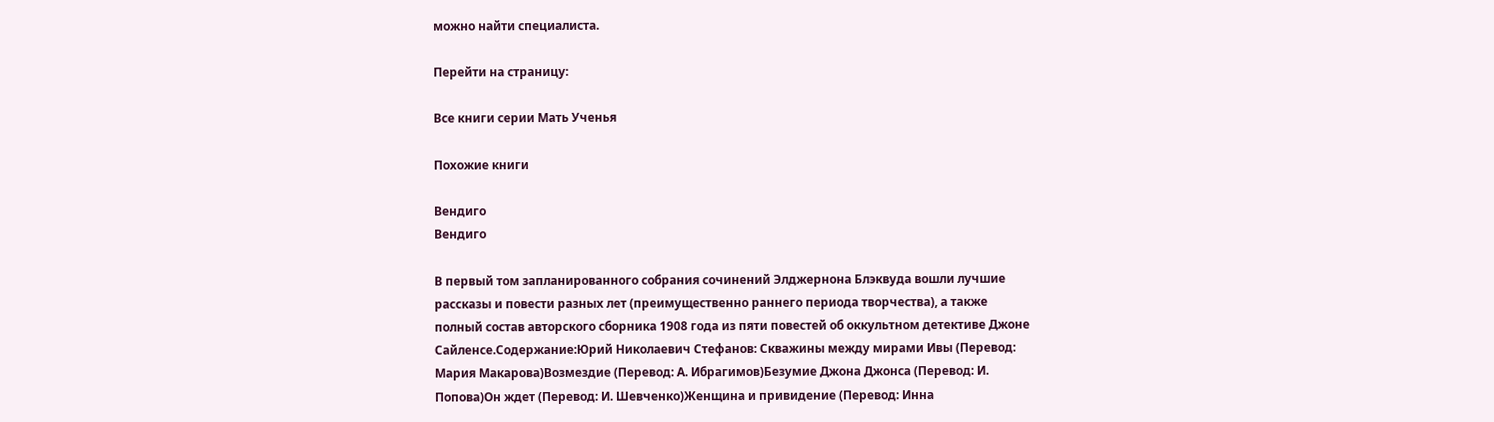можно найти специалиста.

Перейти на страницу:

Все книги серии Мать Ученья

Похожие книги

Вендиго
Вендиго

В первый том запланированного собрания сочинений Элджернона Блэквуда вошли лучшие рассказы и повести разных лет (преимущественно раннего периода творчества), а также полный состав авторского сборника 1908 года из пяти повестей об оккультном детективе Джоне Сайленсе.Содержание:Юрий Николаевич Стефанов: Скважины между мирами Ивы (Перевод: Мария Макарова)Возмездие (Перевод: А. Ибрагимов)Безумие Джона Джонса (Перевод: И. Попова)Он ждет (Перевод: И. Шевченко)Женщина и привидение (Перевод: Инна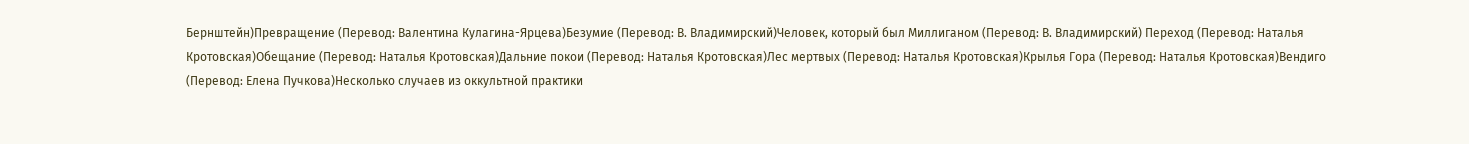Бернштейн)Превращение (Перевод: Валентина Кулагина-Ярцева)Безумие (Перевод: В. Владимирский)Человек, который был Миллиганом (Перевод: В. Владимирский) Переход (Перевод: Наталья Кротовская)Обещание (Перевод: Наталья Кротовская)Дальние покои (Перевод: Наталья Кротовская)Лес мертвых (Перевод: Наталья Кротовская)Крылья Гора (Перевод: Наталья Кротовская)Вендиго (Перевод: Елена Пучкова)Несколько случаев из оккультной практики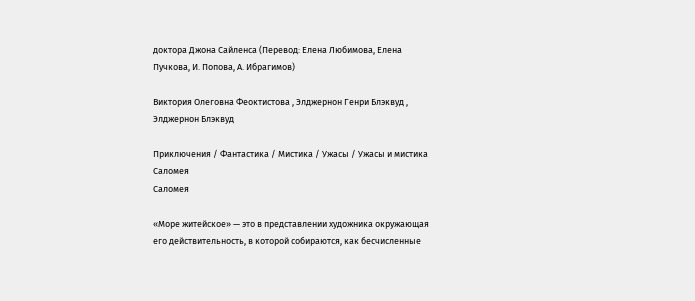доктора Джона Сайленса (Перевод: Елена Любимова, Елена Пучкова, И. Попова, А. Ибрагимов)

Виктория Олеговна Феоктистова , Элджернон Генри Блэквуд , Элджернон Блэквуд

Приключения / Фантастика / Мистика / Ужасы / Ужасы и мистика
Саломея
Саломея

«Море житейское» — это в представлении художника окружающая его действительность, в которой собираются, как бесчисленные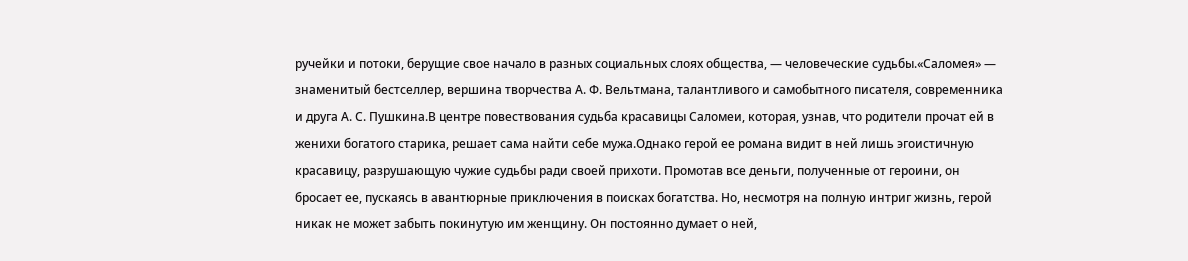ручейки и потоки, берущие свое начало в разных социальных слоях общества, — человеческие судьбы.«Саломея» — знаменитый бестселлер, вершина творчества А. Ф. Вельтмана, талантливого и самобытного писателя, современника и друга А. С. Пушкина.В центре повествования судьба красавицы Саломеи, которая, узнав, что родители прочат ей в женихи богатого старика, решает сама найти себе мужа.Однако герой ее романа видит в ней лишь эгоистичную красавицу, разрушающую чужие судьбы ради своей прихоти. Промотав все деньги, полученные от героини, он бросает ее, пускаясь в авантюрные приключения в поисках богатства. Но, несмотря на полную интриг жизнь, герой никак не может забыть покинутую им женщину. Он постоянно думает о ней,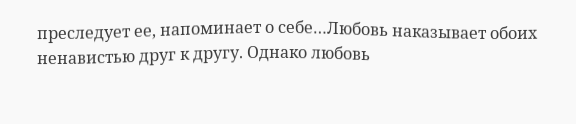преследует ее, напоминает о себе…Любовь наказывает обоих ненавистью друг к другу. Однако любовь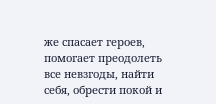же спасает героев, помогает преодолеть все невзгоды, найти себя, обрести покой и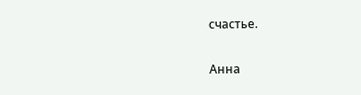счастье.

Анна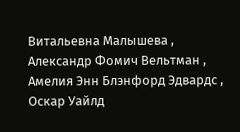Витальевна Малышева , Александр Фомич Вельтман , Амелия Энн Блэнфорд Эдвардс , Оскар Уайлд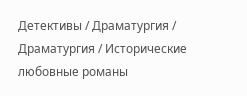Детективы / Драматургия / Драматургия / Исторические любовные романы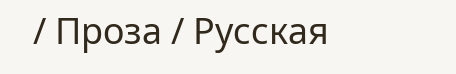/ Проза / Русская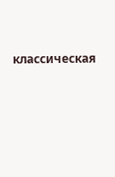классическая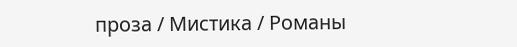проза / Мистика / Романы